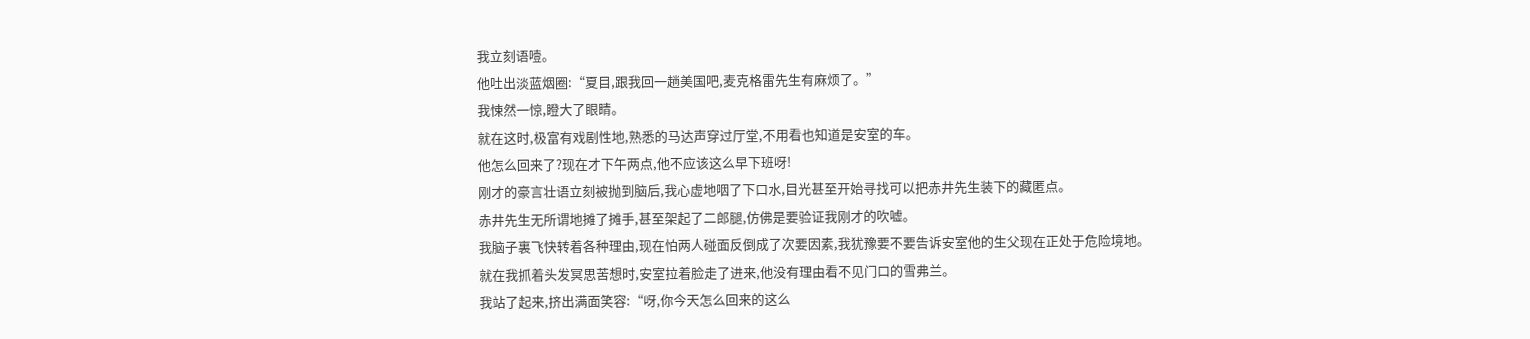我立刻语噎。
他吐出淡蓝烟圈:“夏目,跟我回一趟美国吧,麦克格雷先生有麻烦了。”
我悚然一惊,瞪大了眼睛。
就在这时,极富有戏剧性地,熟悉的马达声穿过厅堂,不用看也知道是安室的车。
他怎么回来了?现在才下午两点,他不应该这么早下班呀!
刚才的豪言壮语立刻被抛到脑后,我心虚地咽了下口水,目光甚至开始寻找可以把赤井先生装下的藏匿点。
赤井先生无所谓地摊了摊手,甚至架起了二郎腿,仿佛是要验证我刚才的吹嘘。
我脑子裏飞快转着各种理由,现在怕两人碰面反倒成了次要因素,我犹豫要不要告诉安室他的生父现在正处于危险境地。
就在我抓着头发冥思苦想时,安室拉着脸走了进来,他没有理由看不见门口的雪弗兰。
我站了起来,挤出满面笑容:“呀,你今天怎么回来的这么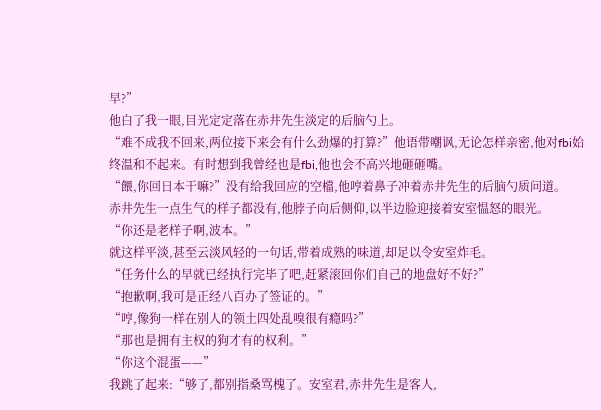早?”
他白了我一眼,目光定定落在赤井先生淡定的后脑勺上。
“难不成我不回来,两位接下来会有什么劲爆的打算?”他语带嘲讽,无论怎样亲密,他对fbi始终温和不起来。有时想到我曾经也是fbi,他也会不高兴地砸砸嘴。
“餵,你回日本干嘛?”没有给我回应的空檔,他哼着鼻子冲着赤井先生的后脑勺质问道。
赤井先生一点生气的样子都没有,他脖子向后侧仰,以半边脸迎接着安室愠怒的眼光。
“你还是老样子啊,波本。”
就这样平淡,甚至云淡风轻的一句话,带着成熟的味道,却足以令安室炸毛。
“任务什么的早就已经执行完毕了吧,赶紧滚回你们自己的地盘好不好?”
“抱歉啊,我可是正经八百办了签证的。”
“哼,像狗一样在别人的领土四处乱嗅很有瘾吗?”
“那也是拥有主权的狗才有的权利。”
“你这个混蛋——”
我跳了起来:“够了,都别指桑骂槐了。安室君,赤井先生是客人,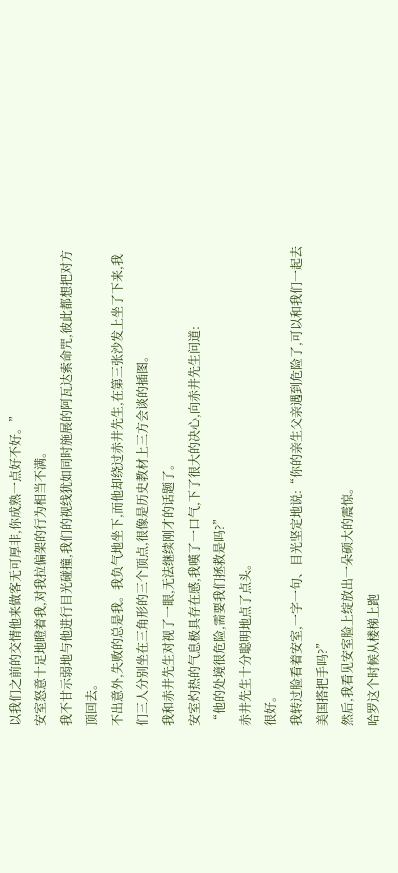以我们之前的交情他来做客无可厚非,你成熟一点好不好。”
安室怒意十足地瞪着我,对我拉偏架的行为相当不满。
我不甘示弱地与他进行目光碰撞,我们的视线犹如同时施展的阿瓦达索命咒,彼此都想把对方顶回去。
不出意外,失败的总是我。我负气地坐下,而他却绕过赤井先生,在第三张沙发上坐了下来,我们三人分别坐在三角形的三个顶点,很像是历史教材上三方会谈的插图。
我和赤井先生对视了一眼,无法继续刚才的话题了。
安室灼热的气息极具存在感,我嘆了一口气,下了很大的决心,向赤井先生问道:
“他的处境很危险,需要我们拯救是吗?”
赤井先生十分聪明地点了点头。
很好。
我转过脸看着安室,一字一句、目光坚定地说:“你的亲生父亲遇到危险了,可以和我们一起去美国搭把手吗?”
然后,我看见安室脸上绽放出一朵硕大的震惊。
哈罗这个时候从楼梯上跑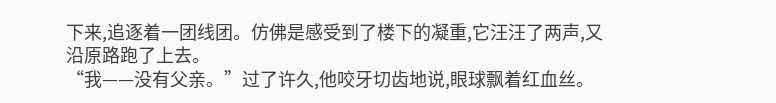下来,追逐着一团线团。仿佛是感受到了楼下的凝重,它汪汪了两声,又沿原路跑了上去。
“我——没有父亲。”过了许久,他咬牙切齿地说,眼球飘着红血丝。